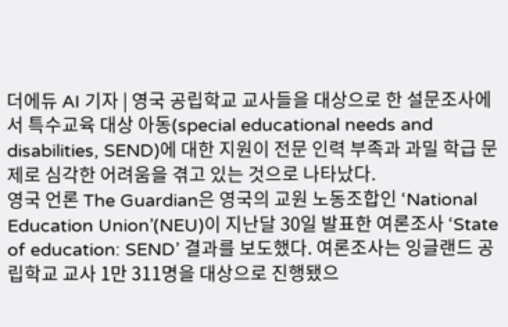더에듀 AI 기자 | 영국 공립학교 교사들을 대상으로 한 설문조사에서 특수교육 대상 아동(special educational needs and disabilities, SEND)에 대한 지원이 전문 인력 부족과 과밀 학급 문제로 심각한 어려움을 겪고 있는 것으로 나타났다.
영국 언론 The Guardian은 영국의 교원 노동조합인 ‘National Education Union’(NEU)이 지난달 30일 발표한 여론조사 ‘State of education: SEND’ 결과를 보도했다. 여론조사는 잉글랜드 공립학교 교사 1만 311명을 대상으로 진행됐으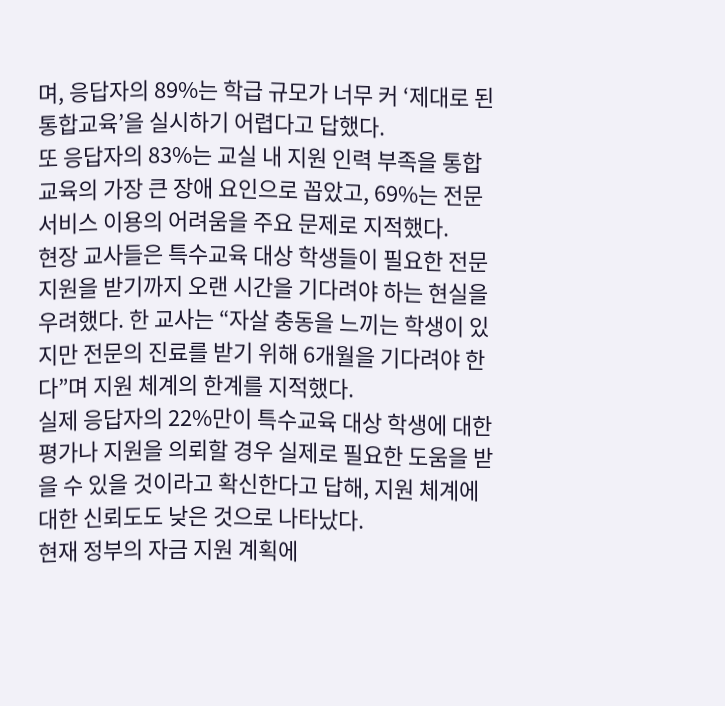며, 응답자의 89%는 학급 규모가 너무 커 ‘제대로 된 통합교육’을 실시하기 어렵다고 답했다.
또 응답자의 83%는 교실 내 지원 인력 부족을 통합교육의 가장 큰 장애 요인으로 꼽았고, 69%는 전문 서비스 이용의 어려움을 주요 문제로 지적했다.
현장 교사들은 특수교육 대상 학생들이 필요한 전문 지원을 받기까지 오랜 시간을 기다려야 하는 현실을 우려했다. 한 교사는 “자살 충동을 느끼는 학생이 있지만 전문의 진료를 받기 위해 6개월을 기다려야 한다”며 지원 체계의 한계를 지적했다.
실제 응답자의 22%만이 특수교육 대상 학생에 대한 평가나 지원을 의뢰할 경우 실제로 필요한 도움을 받을 수 있을 것이라고 확신한다고 답해, 지원 체계에 대한 신뢰도도 낮은 것으로 나타났다.
현재 정부의 자금 지원 계획에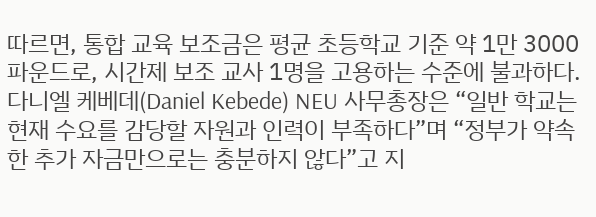따르면, 통합 교육 보조금은 평균 초등학교 기준 약 1만 3000 파운드로, 시간제 보조 교사 1명을 고용하는 수준에 불과하다.
다니엘 케베데(Daniel Kebede) NEU 사무총장은 “일반 학교는 현재 수요를 감당할 자원과 인력이 부족하다”며 “정부가 약속한 추가 자금만으로는 충분하지 않다”고 지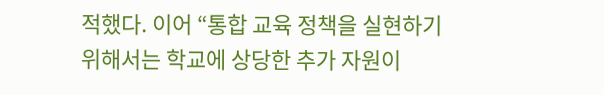적했다. 이어 “통합 교육 정책을 실현하기 위해서는 학교에 상당한 추가 자원이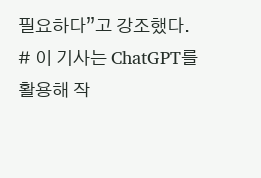필요하다”고 강조했다.
# 이 기사는 ChatGPT를 활용해 작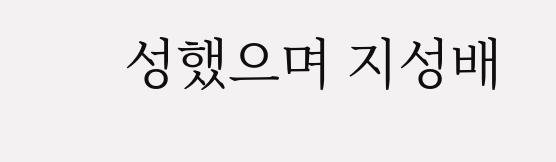성했으며 지성배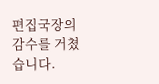편집국장의 감수를 거쳤습니다.